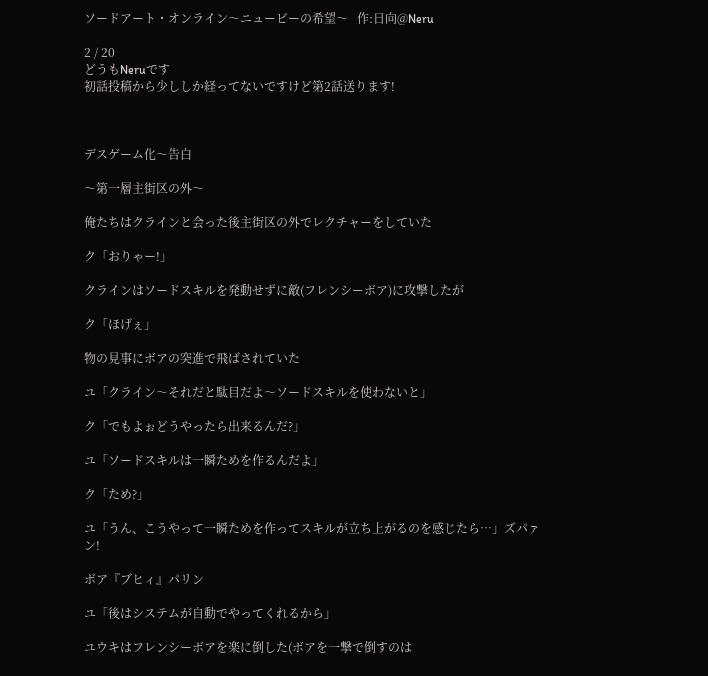ソードアート・オンライン〜ニュービーの希望〜   作:日向@Neru

2 / 20
どうもNeruです
初話投稿から少ししか経ってないですけど第2話送ります!



デスゲーム化〜告白

〜第一層主街区の外〜

俺たちはクラインと会った後主街区の外でレクチャーをしていた

ク「おりゃー!」

クラインはソードスキルを発動せずに敵(フレンシーボア)に攻撃したが

ク「ほげぇ」

物の見事にボアの突進で飛ばされていた

ユ「クライン〜それだと駄目だよ〜ソードスキルを使わないと」

ク「でもよぉどうやったら出来るんだ?」

ユ「ソードスキルは一瞬ためを作るんだよ」

ク「ため?」

ユ「うん、こうやって一瞬ためを作ってスキルが立ち上がるのを感じたら…」ズパァン!

ボア『ブヒィ』パリン

ユ「後はシステムが自動でやってくれるから」

ユウキはフレンシーボアを楽に倒した(ボアを一撃で倒すのは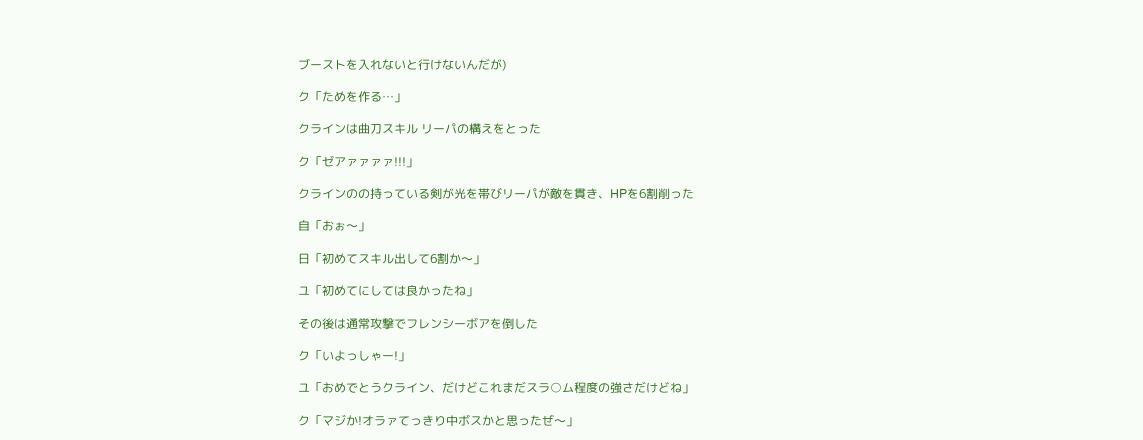ブーストを入れないと行けないんだが)

ク「ためを作る…」

クラインは曲刀スキル リーパの構えをとった

ク「ゼアァァァァ!!!」

クラインのの持っている剣が光を帯びリーパが敵を貫き、HPを6割削った

自「おぉ〜」

日「初めてスキル出して6割か〜」

ユ「初めてにしては良かったね」

その後は通常攻撃でフレンシーボアを倒した

ク「いよっしゃー!」

ユ「おめでとうクライン、だけどこれまだスラ○ム程度の強さだけどね」

ク「マジか!オラァてっきり中ボスかと思ったぜ〜」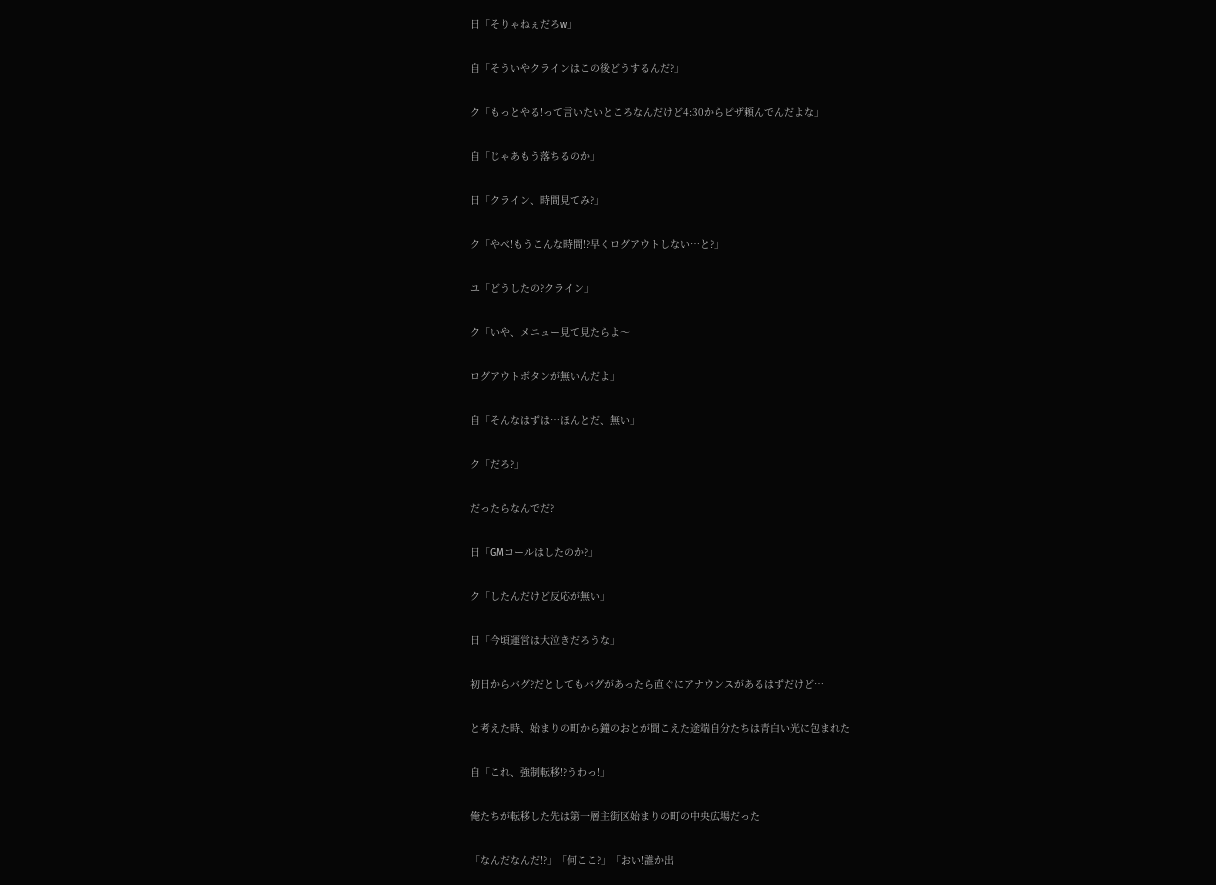日「そりゃねぇだろw」

自「そういやクラインはこの後どうするんだ?」

ク「もっとやる!って言いたいところなんだけど4:30からピザ頼んでんだよな」

自「じゃあもう落ちるのか」

日「クライン、時間見てみ?」

ク「やべ!もうこんな時間!?早くログアウトしない…と?」

ユ「どうしたの?クライン」

ク「いや、メニュー見て見たらよ〜

ログアウトボタンが無いんだよ」

自「そんなはずは…ほんとだ、無い」

ク「だろ?」

だったらなんでだ?

日「GMコールはしたのか?」

ク「したんだけど反応が無い」

日「今頃運営は大泣きだろうな」

初日からバグ?だとしてもバグがあったら直ぐにアナウンスがあるはずだけど…

と考えた時、始まりの町から鐘のおとが聞こえた途端自分たちは青白い光に包まれた

自「これ、強制転移!?うわっ!」

俺たちが転移した先は第一層主街区始まりの町の中央広場だった

「なんだなんだ!?」「何ここ?」「おい!誰か出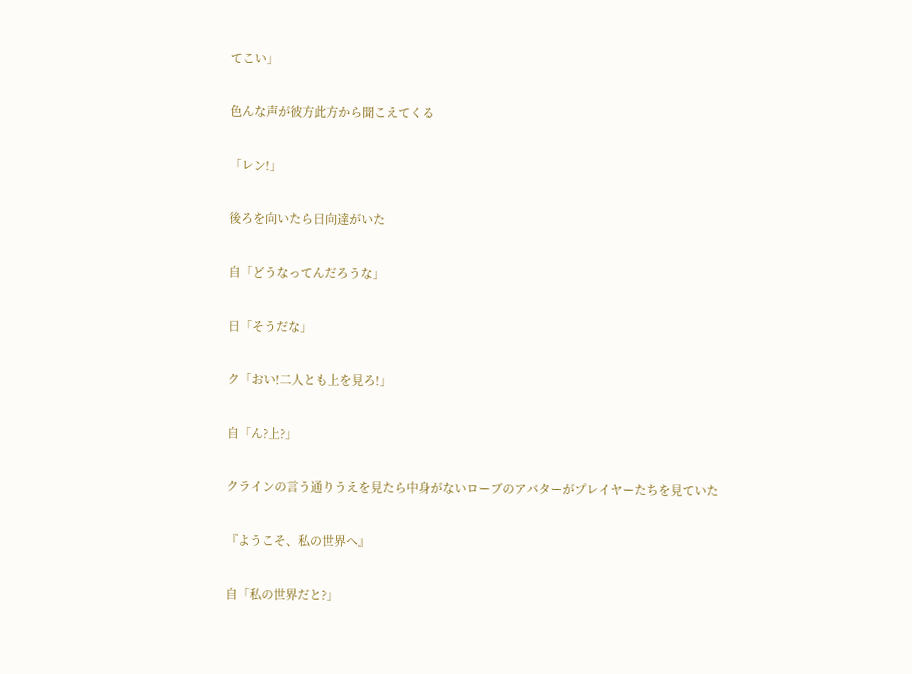てこい」

色んな声が彼方此方から聞こえてくる

「レン!」

後ろを向いたら日向達がいた

自「どうなってんだろうな」

日「そうだな」

ク「おい!二人とも上を見ろ!」

自「ん?上?」

クラインの言う通りうえを見たら中身がないローブのアバターがプレイヤーたちを見ていた

『ようこそ、私の世界へ』

自「私の世界だと?」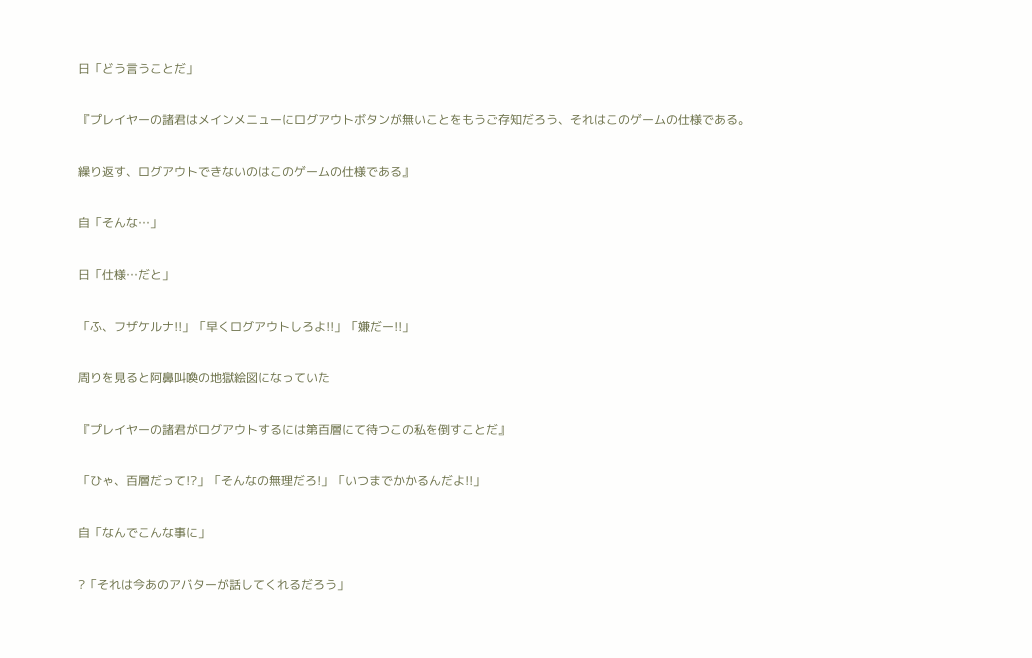日「どう言うことだ」

『プレイヤーの諸君はメインメニューにログアウトボタンが無いことをもうご存知だろう、それはこのゲームの仕様である。

繰り返す、ログアウトできないのはこのゲームの仕様である』

自「そんな…」

日「仕様…だと」

「ふ、フザケルナ!!」「早くログアウトしろよ!!」「嫌だー!!」

周りを見ると阿鼻叫喚の地獄絵図になっていた

『プレイヤーの諸君がログアウトするには第百層にて待つこの私を倒すことだ』

「ひゃ、百層だって!?」「そんなの無理だろ!」「いつまでかかるんだよ!!」

自「なんでこんな事に」

?「それは今あのアバターが話してくれるだろう」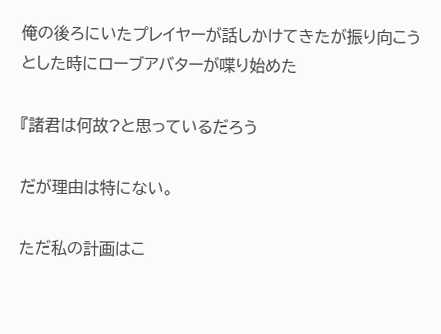俺の後ろにいたプレイヤーが話しかけてきたが振り向こうとした時にローブアバターが喋り始めた

『諸君は何故?と思っているだろう

だが理由は特にない。

ただ私の計画はこ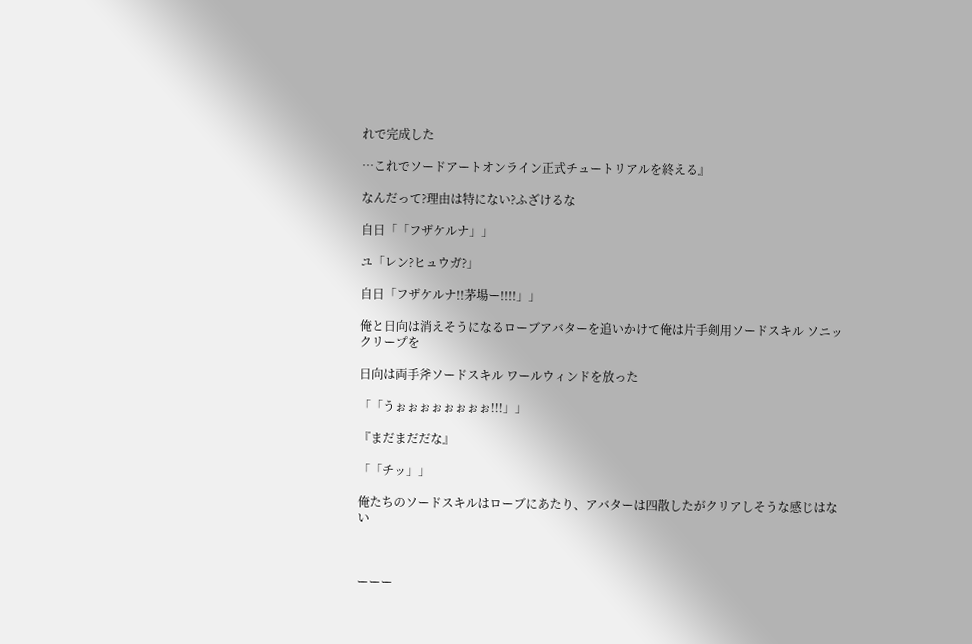れで完成した

…これでソードアートオンライン正式チュートリアルを終える』

なんだって?理由は特にない?ふざけるな

自日「「フザケルナ」」

ユ「レン?ヒュウガ?」

自日「フザケルナ!!茅場ー!!!!」」

俺と日向は消えそうになるローブアバターを追いかけて俺は片手剣用ソードスキル ソニックリープを

日向は両手斧ソードスキル ワールウィンドを放った

「「うぉぉぉぉぉぉぉぉ!!!」」

『まだまだだな』

「「チッ」」

俺たちのソードスキルはローブにあたり、アバターは四散したがクリアしそうな感じはない



ーーー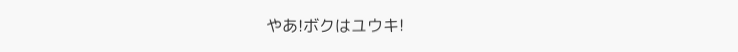やあ!ボクはユウキ!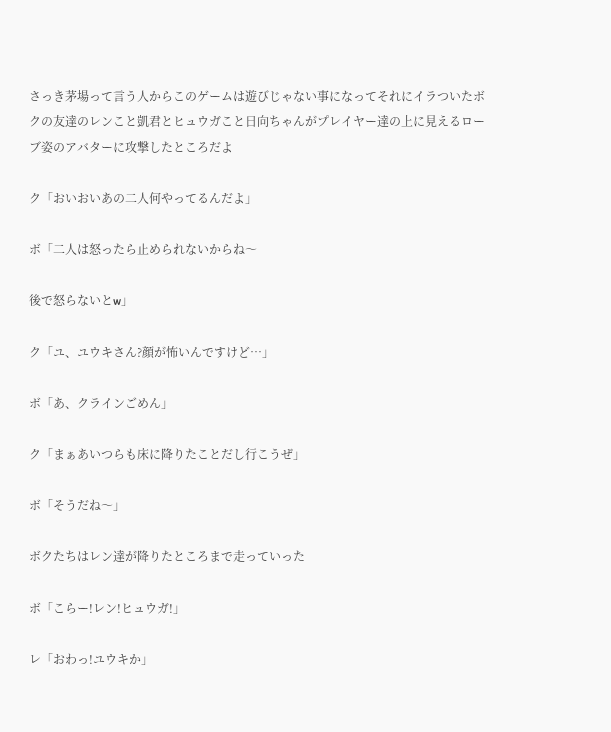さっき茅場って言う人からこのゲームは遊びじゃない事になってそれにイラついたボクの友達のレンこと凱君とヒュウガこと日向ちゃんがプレイヤー達の上に見えるローブ姿のアバターに攻撃したところだよ

ク「おいおいあの二人何やってるんだよ」

ボ「二人は怒ったら止められないからね〜

後で怒らないとw」

ク「ユ、ユウキさん?顔が怖いんですけど…」

ボ「あ、クラインごめん」

ク「まぁあいつらも床に降りたことだし行こうぜ」

ボ「そうだね〜」

ボクたちはレン達が降りたところまで走っていった

ボ「こらー!レン!ヒュウガ!」

レ「おわっ!ユウキか」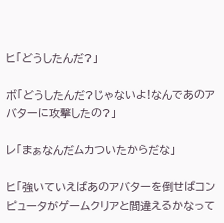ヒ「どうしたんだ?」

ボ「どうしたんだ?じゃないよ!なんであのアバターに攻撃したの?」

レ「まぁなんだムカついたからだな」

ヒ「強いていえばあのアバターを倒せばコンピュータがゲームクリアと間違えるかなって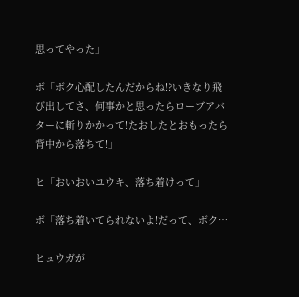思ってやった」

ボ「ボク心配したんだからね!?いきなり飛び出してさ、何事かと思ったらローブアバターに斬りかかって!たおしたとおもったら背中から落ちて!」

ヒ「おいおいユウキ、落ち着けって」

ボ「落ち着いてられないよ!だって、ボク…

ヒュウガが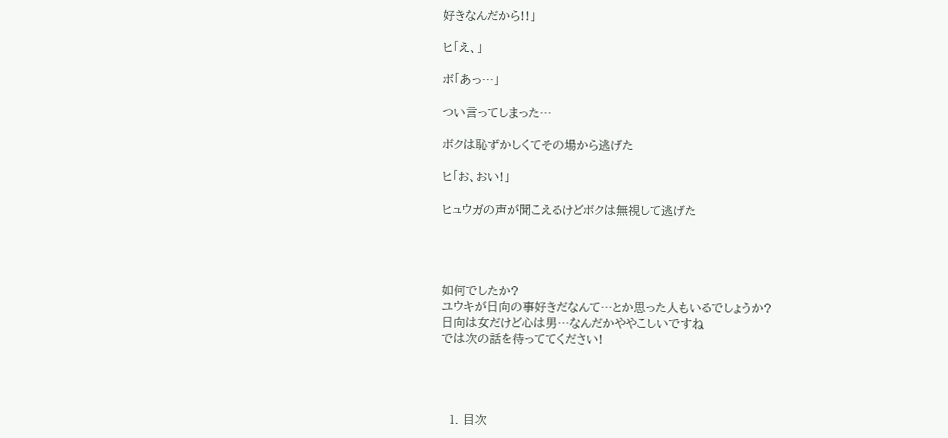好きなんだから!!」

ヒ「え、」

ボ「あっ…」

つい言ってしまった…

ボクは恥ずかしくてその場から逃げた

ヒ「お、おい!」

ヒュウガの声が聞こえるけどボクは無視して逃げた




如何でしたか?
ユウキが日向の事好きだなんて…とか思った人もいるでしょうか?
日向は女だけど心は男…なんだかややこしいですね
では次の話を待っててください!




  1. 目次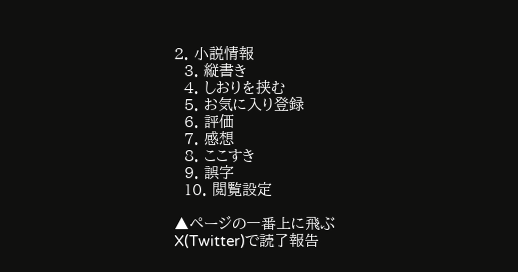2. 小説情報
  3. 縦書き
  4. しおりを挟む
  5. お気に入り登録
  6. 評価
  7. 感想
  8. ここすき
  9. 誤字
  10. 閲覧設定

▲ページの一番上に飛ぶ
X(Twitter)で読了報告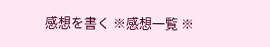感想を書く ※感想一覧 ※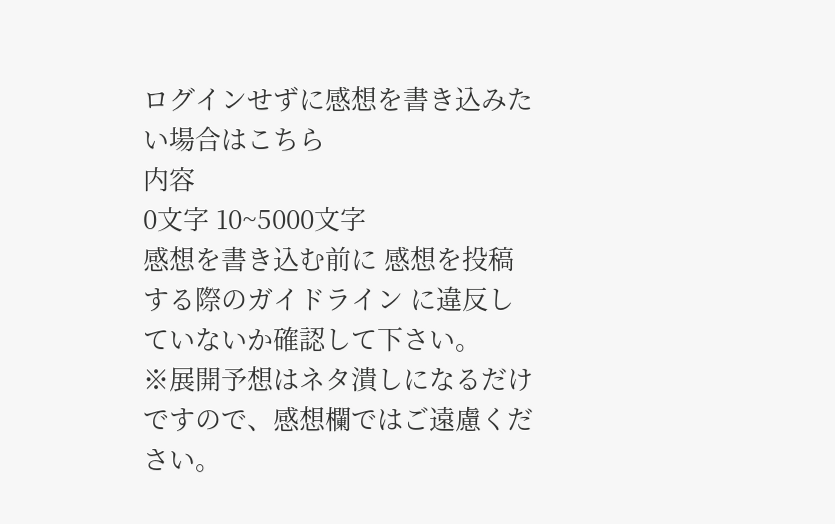ログインせずに感想を書き込みたい場合はこちら
内容
0文字 10~5000文字
感想を書き込む前に 感想を投稿する際のガイドライン に違反していないか確認して下さい。
※展開予想はネタ潰しになるだけですので、感想欄ではご遠慮ください。